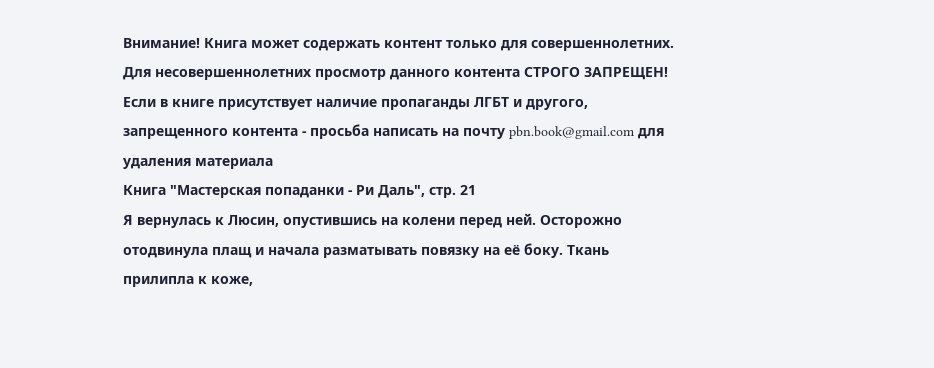Внимание! Книга может содержать контент только для совершеннолетних. Для несовершеннолетних просмотр данного контента СТРОГО ЗАПРЕЩЕН! Если в книге присутствует наличие пропаганды ЛГБТ и другого, запрещенного контента - просьба написать на почту pbn.book@gmail.com для удаления материала
Книга "Мастерская попаданки - Ри Даль", стр. 21
Я вернулась к Люсин, опустившись на колени перед ней. Осторожно отодвинула плащ и начала разматывать повязку на её боку. Ткань прилипла к коже,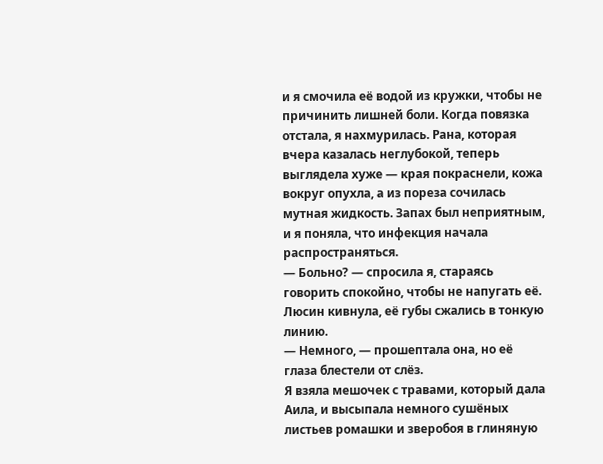и я смочила её водой из кружки, чтобы не причинить лишней боли. Когда повязка отстала, я нахмурилась. Рана, которая вчера казалась неглубокой, теперь выглядела хуже — края покраснели, кожа вокруг опухла, а из пореза сочилась мутная жидкость. Запах был неприятным, и я поняла, что инфекция начала распространяться.
— Больно? — спросила я, стараясь говорить спокойно, чтобы не напугать её.
Люсин кивнула, её губы сжались в тонкую линию.
— Немного, — прошептала она, но её глаза блестели от слёз.
Я взяла мешочек с травами, который дала Аила, и высыпала немного сушёных листьев ромашки и зверобоя в глиняную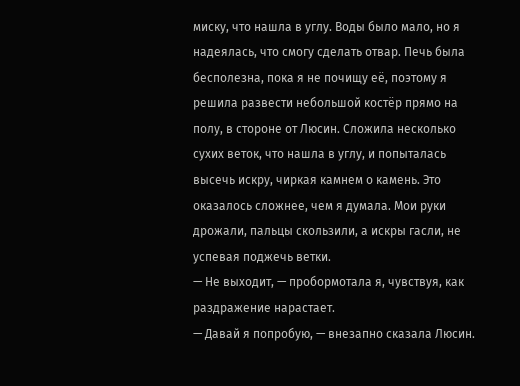миску, что нашла в углу. Воды было мало, но я надеялась, что смогу сделать отвар. Печь была бесполезна, пока я не почищу её, поэтому я решила развести небольшой костёр прямо на полу, в стороне от Люсин. Сложила несколько сухих веток, что нашла в углу, и попыталась высечь искру, чиркая камнем о камень. Это оказалось сложнее, чем я думала. Мои руки дрожали, пальцы скользили, а искры гасли, не успевая поджечь ветки.
— Не выходит, — пробормотала я, чувствуя, как раздражение нарастает.
— Давай я попробую, — внезапно сказала Люсин.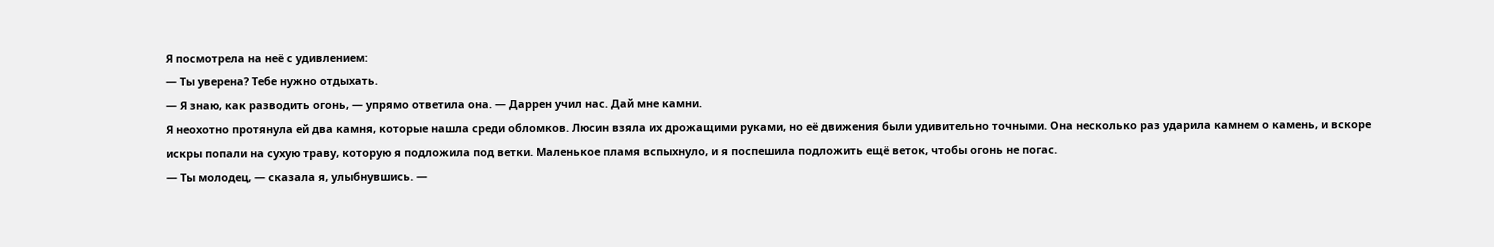Я посмотрела на неё с удивлением:
— Ты уверена? Тебе нужно отдыхать.
— Я знаю, как разводить огонь, — упрямо ответила она. — Даррен учил нас. Дай мне камни.
Я неохотно протянула ей два камня, которые нашла среди обломков. Люсин взяла их дрожащими руками, но её движения были удивительно точными. Она несколько раз ударила камнем о камень, и вскоре искры попали на сухую траву, которую я подложила под ветки. Маленькое пламя вспыхнуло, и я поспешила подложить ещё веток, чтобы огонь не погас.
— Ты молодец, — сказала я, улыбнувшись. —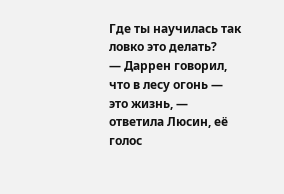Где ты научилась так ловко это делать?
— Даррен говорил, что в лесу огонь — это жизнь, — ответила Люсин, её голос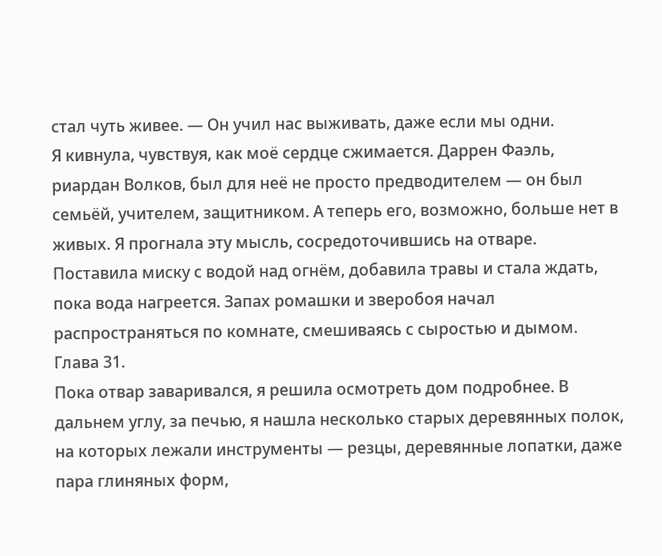стал чуть живее. — Он учил нас выживать, даже если мы одни.
Я кивнула, чувствуя, как моё сердце сжимается. Даррен Фаэль, риардан Волков, был для неё не просто предводителем — он был семьёй, учителем, защитником. А теперь его, возможно, больше нет в живых. Я прогнала эту мысль, сосредоточившись на отваре. Поставила миску с водой над огнём, добавила травы и стала ждать, пока вода нагреется. Запах ромашки и зверобоя начал распространяться по комнате, смешиваясь с сыростью и дымом.
Глава 31.
Пока отвар заваривался, я решила осмотреть дом подробнее. В дальнем углу, за печью, я нашла несколько старых деревянных полок, на которых лежали инструменты — резцы, деревянные лопатки, даже пара глиняных форм,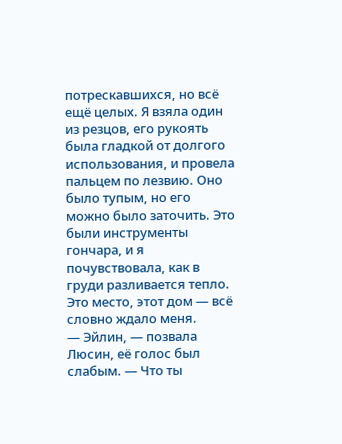потрескавшихся, но всё ещё целых. Я взяла один из резцов, его рукоять была гладкой от долгого использования, и провела пальцем по лезвию. Оно было тупым, но его можно было заточить. Это были инструменты гончара, и я почувствовала, как в груди разливается тепло. Это место, этот дом — всё словно ждало меня.
— Эйлин, — позвала Люсин, её голос был слабым. — Что ты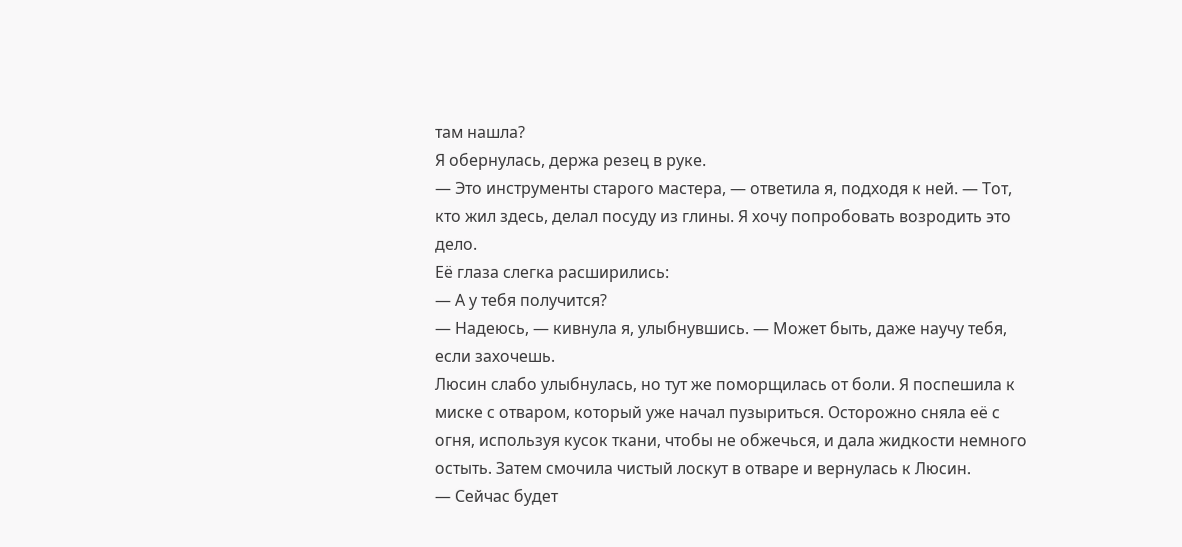там нашла?
Я обернулась, держа резец в руке.
— Это инструменты старого мастера, — ответила я, подходя к ней. — Тот, кто жил здесь, делал посуду из глины. Я хочу попробовать возродить это дело.
Её глаза слегка расширились:
— А у тебя получится?
— Надеюсь, — кивнула я, улыбнувшись. — Может быть, даже научу тебя, если захочешь.
Люсин слабо улыбнулась, но тут же поморщилась от боли. Я поспешила к миске с отваром, который уже начал пузыриться. Осторожно сняла её с огня, используя кусок ткани, чтобы не обжечься, и дала жидкости немного остыть. Затем смочила чистый лоскут в отваре и вернулась к Люсин.
— Сейчас будет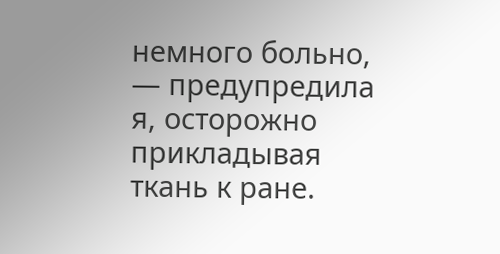немного больно, — предупредила я, осторожно прикладывая ткань к ране.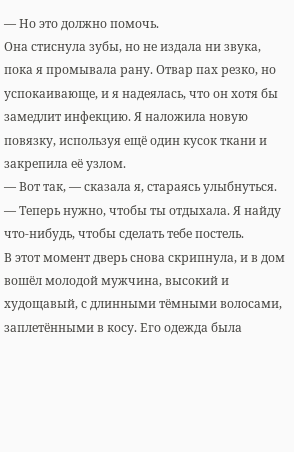— Но это должно помочь.
Она стиснула зубы, но не издала ни звука, пока я промывала рану. Отвар пах резко, но успокаивающе, и я надеялась, что он хотя бы замедлит инфекцию. Я наложила новую повязку, используя ещё один кусок ткани и закрепила её узлом.
— Вот так, — сказала я, стараясь улыбнуться. — Теперь нужно, чтобы ты отдыхала. Я найду что-нибудь, чтобы сделать тебе постель.
В этот момент дверь снова скрипнула, и в дом вошёл молодой мужчина, высокий и худощавый, с длинными тёмными волосами, заплетёнными в косу. Его одежда была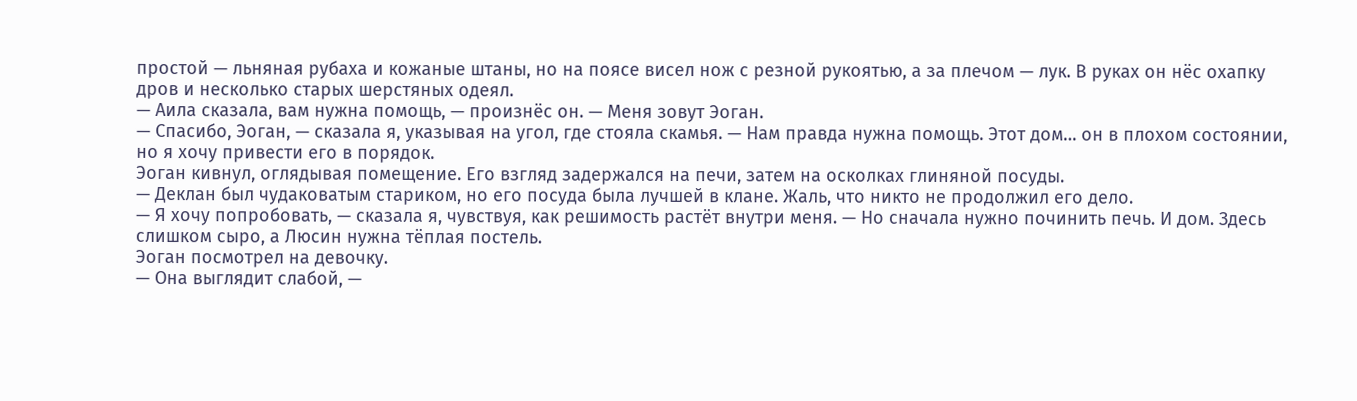простой — льняная рубаха и кожаные штаны, но на поясе висел нож с резной рукоятью, а за плечом — лук. В руках он нёс охапку дров и несколько старых шерстяных одеял.
— Аила сказала, вам нужна помощь, — произнёс он. — Меня зовут Эоган.
— Спасибо, Эоган, — сказала я, указывая на угол, где стояла скамья. — Нам правда нужна помощь. Этот дом… он в плохом состоянии, но я хочу привести его в порядок.
Эоган кивнул, оглядывая помещение. Его взгляд задержался на печи, затем на осколках глиняной посуды.
— Деклан был чудаковатым стариком, но его посуда была лучшей в клане. Жаль, что никто не продолжил его дело.
— Я хочу попробовать, — сказала я, чувствуя, как решимость растёт внутри меня. — Но сначала нужно починить печь. И дом. Здесь слишком сыро, а Люсин нужна тёплая постель.
Эоган посмотрел на девочку.
— Она выглядит слабой, —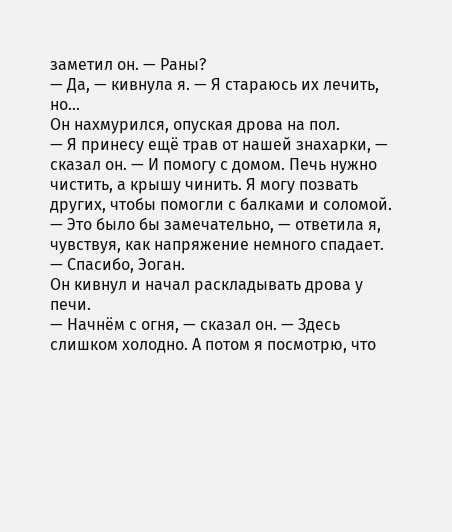заметил он. — Раны?
— Да, — кивнула я. — Я стараюсь их лечить, но…
Он нахмурился, опуская дрова на пол.
— Я принесу ещё трав от нашей знахарки, — сказал он. — И помогу с домом. Печь нужно чистить, а крышу чинить. Я могу позвать других, чтобы помогли с балками и соломой.
— Это было бы замечательно, — ответила я, чувствуя, как напряжение немного спадает. — Спасибо, Эоган.
Он кивнул и начал раскладывать дрова у печи.
— Начнём с огня, — сказал он. — Здесь слишком холодно. А потом я посмотрю, что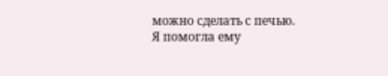можно сделать с печью.
Я помогла ему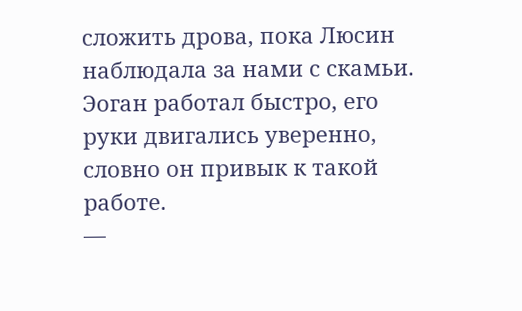сложить дрова, пока Люсин наблюдала за нами с скамьи. Эоган работал быстро, его руки двигались уверенно, словно он привык к такой работе.
—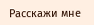Расскажи мне